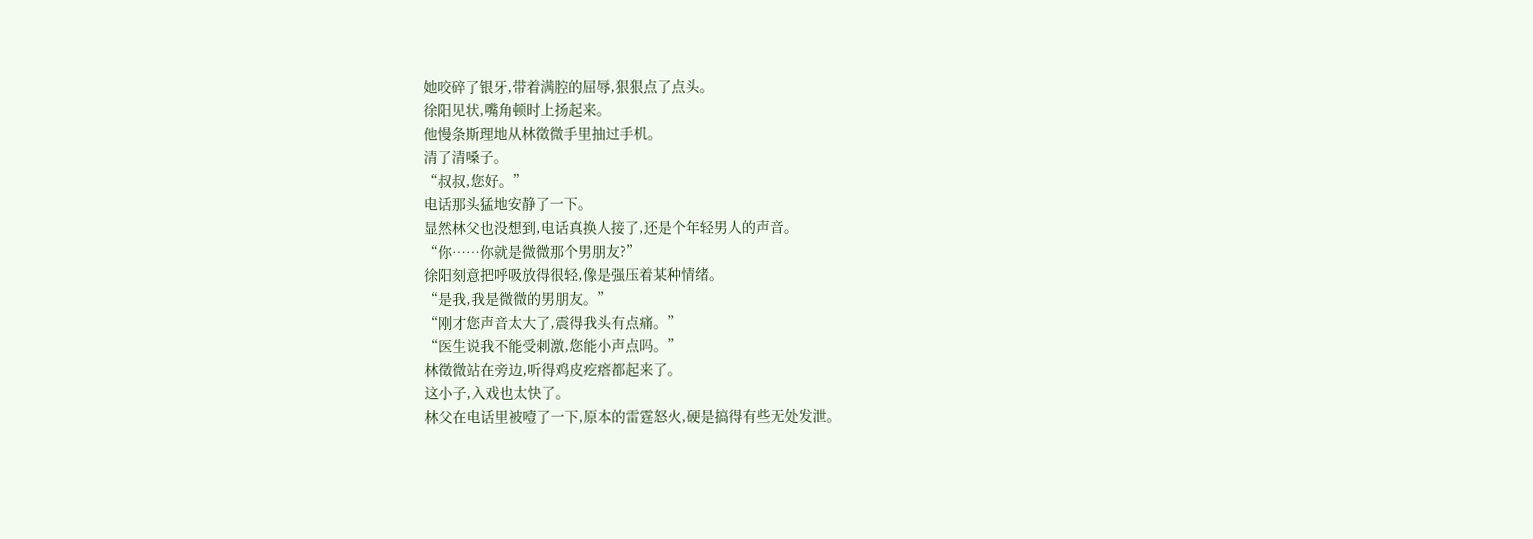她咬碎了银牙,带着满腔的屈辱,狠狠点了点头。
徐阳见状,嘴角顿时上扬起来。
他慢条斯理地从林徵微手里抽过手机。
清了清嗓子。
“叔叔,您好。”
电话那头猛地安静了一下。
显然林父也没想到,电话真换人接了,还是个年轻男人的声音。
“你……你就是微微那个男朋友?”
徐阳刻意把呼吸放得很轻,像是强压着某种情绪。
“是我,我是微微的男朋友。”
“刚才您声音太大了,震得我头有点痛。”
“医生说我不能受刺激,您能小声点吗。”
林徵微站在旁边,听得鸡皮疙瘩都起来了。
这小子,入戏也太快了。
林父在电话里被噎了一下,原本的雷霆怒火,硬是搞得有些无处发泄。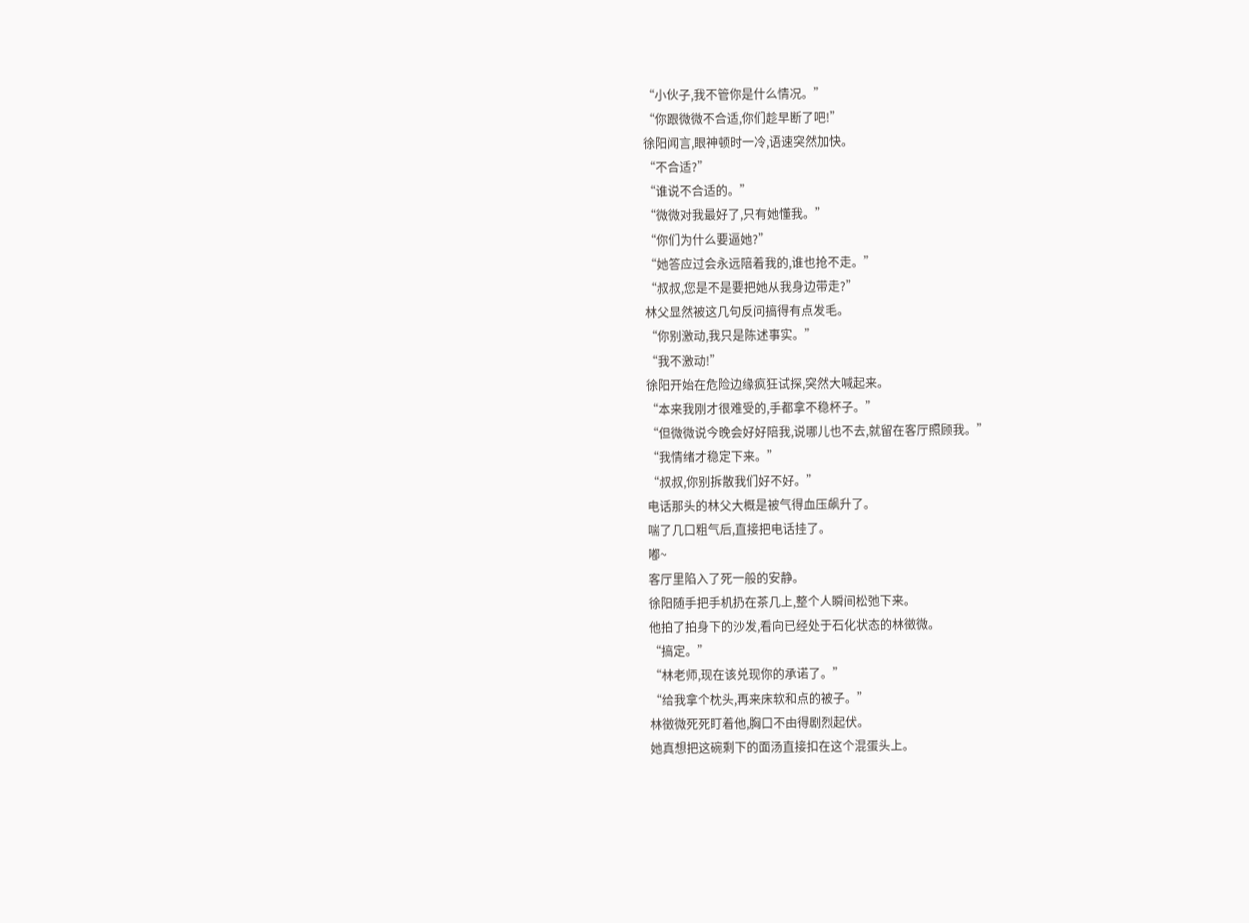“小伙子,我不管你是什么情况。”
“你跟微微不合适,你们趁早断了吧!”
徐阳闻言,眼神顿时一冷,语速突然加快。
“不合适?”
“谁说不合适的。”
“微微对我最好了,只有她懂我。”
“你们为什么要逼她?”
“她答应过会永远陪着我的,谁也抢不走。”
“叔叔,您是不是要把她从我身边带走?”
林父显然被这几句反问搞得有点发毛。
“你别激动,我只是陈述事实。”
“我不激动!”
徐阳开始在危险边缘疯狂试探,突然大喊起来。
“本来我刚才很难受的,手都拿不稳杯子。”
“但微微说今晚会好好陪我,说哪儿也不去,就留在客厅照顾我。”
“我情绪才稳定下来。”
“叔叔,你别拆散我们好不好。”
电话那头的林父大概是被气得血压飙升了。
喘了几口粗气后,直接把电话挂了。
嘟~
客厅里陷入了死一般的安静。
徐阳随手把手机扔在茶几上,整个人瞬间松弛下来。
他拍了拍身下的沙发,看向已经处于石化状态的林徵微。
“搞定。”
“林老师,现在该兑现你的承诺了。”
“给我拿个枕头,再来床软和点的被子。”
林徵微死死盯着他,胸口不由得剧烈起伏。
她真想把这碗剩下的面汤直接扣在这个混蛋头上。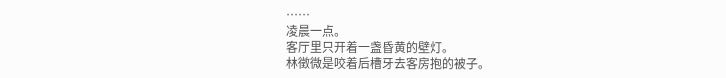……
凌晨一点。
客厅里只开着一盏昏黄的壁灯。
林徵微是咬着后槽牙去客房抱的被子。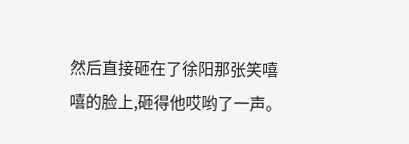然后直接砸在了徐阳那张笑嘻嘻的脸上,砸得他哎哟了一声。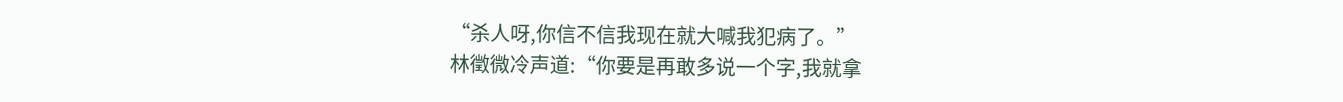“杀人呀,你信不信我现在就大喊我犯病了。”
林徵微冷声道:“你要是再敢多说一个字,我就拿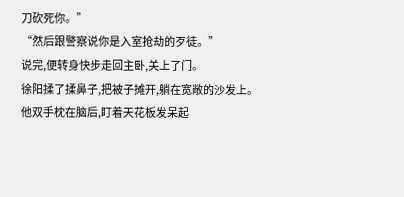刀砍死你。”
“然后跟警察说你是入室抢劫的歹徒。”
说完,便转身快步走回主卧,关上了门。
徐阳揉了揉鼻子,把被子摊开,躺在宽敞的沙发上。
他双手枕在脑后,盯着天花板发呆起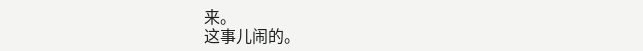来。
这事儿闹的。